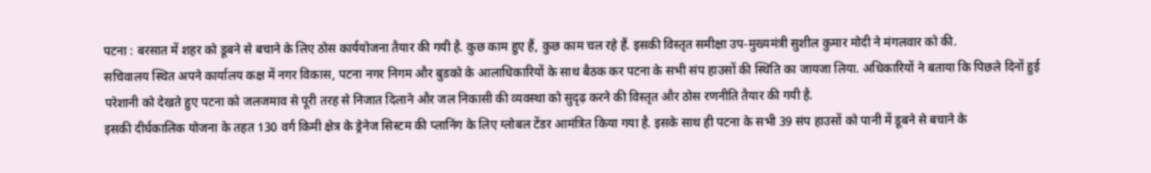पटना : बरसात में शहर को डूबने से बचाने के लिए ठोस कार्ययोजना तैयार की गयी है. कुछ काम हुए हैं, कुछ काम चल रहे हैं. इसकी विस्तृत समीक्षा उप-मुख्यमंत्री सुशील कुमार मोदी ने मंगलवार को की.
सचिवालय स्थित अपने कार्यालय कक्ष में नगर विकास, पटना नगर निगम और बुडको के आलाधिकारियों के साथ बैठक कर पटना के सभी संप हाउसों की स्थिति का जायजा लिया. अधिकारियों ने बताया कि पिछले दिनों हुई परेशानी को देखते हुए पटना को जलजमाव से पूरी तरह से निजात दिलाने और जल निकासी की व्यवस्था को सुदृढ़ करने की विस्तृत और ठोस रणनीति तैयार की गयी है.
इसकी दीर्घकालिक योजना के तहत 130 वर्ग किमी क्षेत्र के ड्रेनेज सिस्टम की प्लानिंग के लिए ग्लोबल टेंडर आमंत्रित किया गया है. इसके साथ ही पटना के सभी 39 संप हाउसों को पानी में डूबने से बचाने के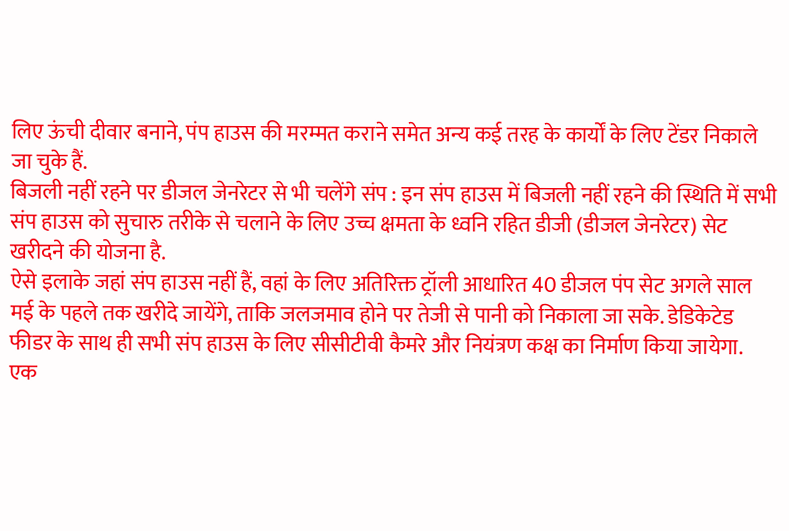लिए ऊंची दीवार बनाने, पंप हाउस की मरम्मत कराने समेत अन्य कई तरह के कार्यों के लिए टेंडर निकाले जा चुके हैं.
बिजली नहीं रहने पर डीजल जेनरेटर से भी चलेंगे संप : इन संप हाउस में बिजली नहीं रहने की स्थिति में सभी संप हाउस को सुचारु तरीके से चलाने के लिए उच्च क्षमता के ध्वनि रहित डीजी (डीजल जेनरेटर) सेट खरीदने की योजना है.
ऐसे इलाके जहां संप हाउस नहीं हैं, वहां के लिए अतिरिक्त ट्रॉली आधारित 40 डीजल पंप सेट अगले साल मई के पहले तक खरीदे जायेंगे, ताकि जलजमाव होने पर तेजी से पानी को निकाला जा सके. डेडिकेटेड फीडर के साथ ही सभी संप हाउस के लिए सीसीटीवी कैमरे और नियंत्रण कक्ष का निर्माण किया जायेगा.
एक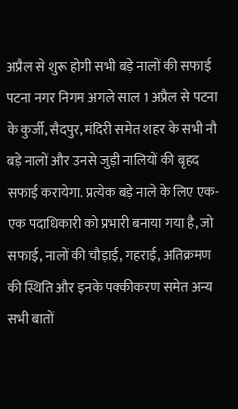अप्रैल से शुरू होगी सभी बड़े नालों की सफाई
पटना नगर निगम अगले साल 1 अप्रैल से पटना के कुर्जी, सैदपुर, मंदिरी समेत शहर के सभी नौ बड़े नालों और उनसे जुड़ी नालियों की बृहद सफाई करायेगा. प्रत्येक बड़े नाले के लिए एक-एक पदाधिकारी को प्रभारी बनाया गया है, जो सफाई, नालों की चौड़ाई, गहराई, अतिक्रमण की स्थिति और इनके पक्कीकरण समेत अन्य सभी बातों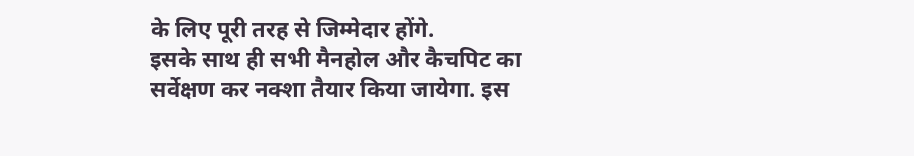के लिए पूरी तरह से जिम्मेदार होंगे.
इसके साथ ही सभी मैनहोल और कैचपिट का सर्वेक्षण कर नक्शा तैयार किया जायेगा. इस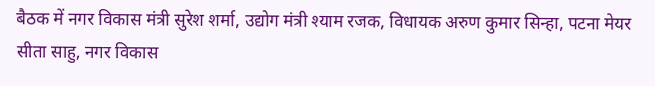बैठक में नगर विकास मंत्री सुरेश शर्मा, उद्योग मंत्री श्याम रजक, विधायक अरुण कुमार सिन्हा, पटना मेयर सीता साहु, नगर विकास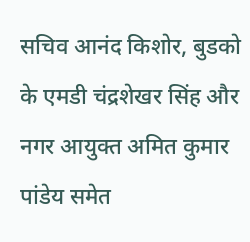सचिव आनंद किशोर, बुडको के एमडी चंद्रशेखर सिंह और नगर आयुक्त अमित कुमार पांडेय समेत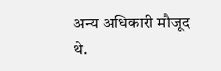अन्य अधिकारी मौजूद थे.